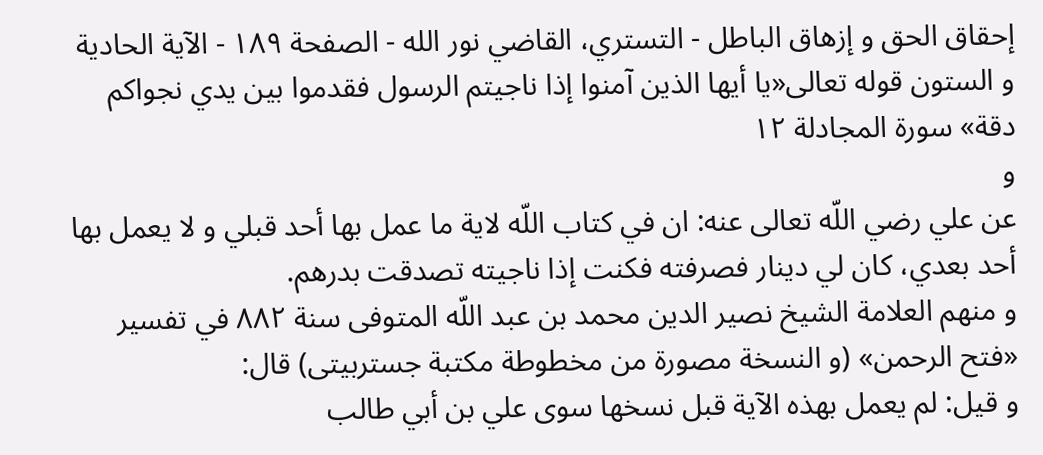إحقاق الحق و إزهاق الباطل - التستري، القاضي نور الله - الصفحة ١٨٩ - الآية الحادية و الستون قوله تعالى«يا أيها الذين آمنوا إذا ناجيتم الرسول فقدموا بين يدي نجواكم دقة» سورة المجادلة ١٢
و
عن علي رضي اللّه تعالى عنه: ان في كتاب اللّه لاية ما عمل بها أحد قبلي و لا يعمل بها أحد بعدي، كان لي دينار فصرفته فكنت إذا ناجيته تصدقت بدرهم.
و منهم العلامة الشيخ نصير الدين محمد بن عبد اللّه المتوفى سنة ٨٨٢ في تفسير «فتح الرحمن» (و النسخة مصورة من مخطوطة مكتبة جستربيتى) قال:
و قيل: لم يعمل بهذه الآية قبل نسخها سوى علي بن أبي طالب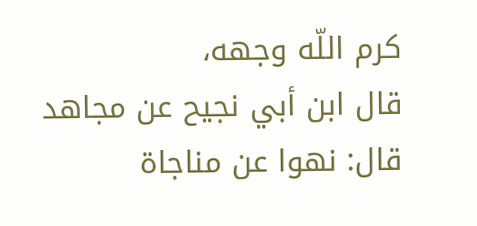كرم اللّه وجهه،
قال ابن أبي نجيح عن مجاهد قال: نهوا عن مناجاة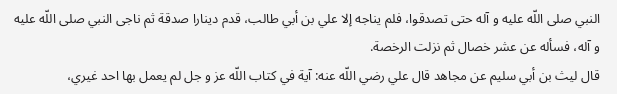النبي صلى اللّه عليه و آله حتى تصدقوا، فلم يناجه إلا علي بن أبي طالب، قدم دينارا صدقة ثم ناجى النبي صلى اللّه عليه و آله، فسأله عن عشر خصال ثم نزلت الرخصة.
قال ليث بن أبي سليم عن مجاهد قال علي رضي اللّه عنه: آية في كتاب اللّه عز و جل لم يعمل بها احد غيري،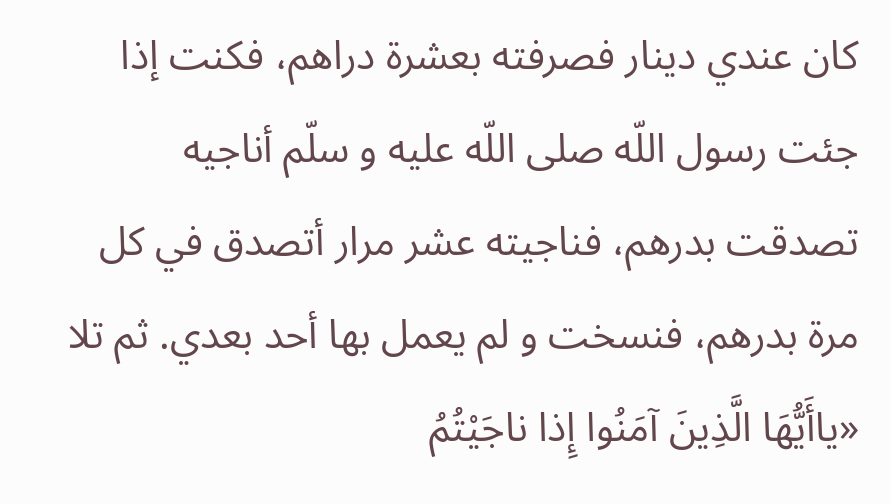كان عندي دينار فصرفته بعشرة دراهم، فكنت إذا جئت رسول اللّه صلى اللّه عليه و سلّم أناجيه تصدقت بدرهم، فناجيته عشر مرار أتصدق في كل مرة بدرهم، فنسخت و لم يعمل بها أحد بعدي. ثم تلا «ياأَيُّهَا الَّذِينَ آمَنُوا إِذا ناجَيْتُمُ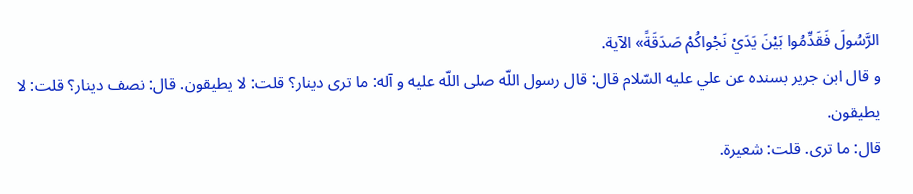الرَّسُولَ فَقَدِّمُوا بَيْنَ يَدَيْ نَجْواكُمْ صَدَقَةً» الآية.
و قال ابن جرير بسنده عن علي عليه السّلام قال: قال رسول اللّه صلى اللّه عليه و آله: ما ترى دينار؟ قلت: لا يطيقون. قال: نصف دينار؟ قلت: لا يطيقون.
قال: ما ترى. قلت: شعيرة.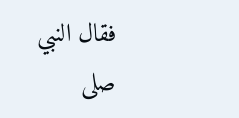فقال النبي صلى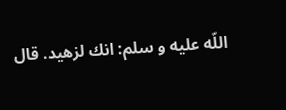اللّه عليه و سلم: انك لزهيد. قال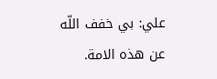علي: بي خفف اللّه عن هذه الامة.